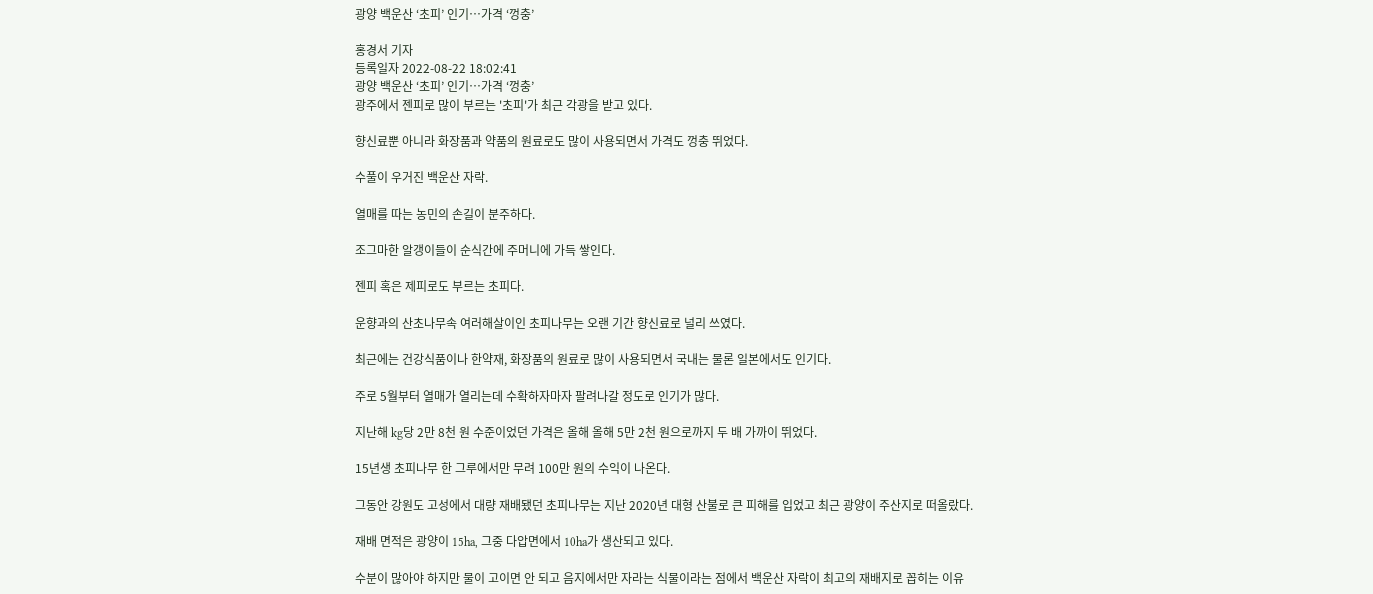광양 백운산 ‘초피’ 인기…가격 ‘껑충’

홍경서 기자
등록일자 2022-08-22 18:02:41
광양 백운산 ‘초피’ 인기…가격 ‘껑충’
광주에서 젠피로 많이 부르는 '초피'가 최근 각광을 받고 있다.

향신료뿐 아니라 화장품과 약품의 원료로도 많이 사용되면서 가격도 껑충 뛰었다.

수풀이 우거진 백운산 자락.

열매를 따는 농민의 손길이 분주하다.

조그마한 알갱이들이 순식간에 주머니에 가득 쌓인다.

젠피 혹은 제피로도 부르는 초피다.

운향과의 산초나무속 여러해살이인 초피나무는 오랜 기간 향신료로 널리 쓰였다.

최근에는 건강식품이나 한약재, 화장품의 원료로 많이 사용되면서 국내는 물론 일본에서도 인기다.

주로 5월부터 열매가 열리는데 수확하자마자 팔려나갈 정도로 인기가 많다.

지난해 kg당 2만 8천 원 수준이었던 가격은 올해 올해 5만 2천 원으로까지 두 배 가까이 뛰었다.

15년생 초피나무 한 그루에서만 무려 100만 원의 수익이 나온다.

그동안 강원도 고성에서 대량 재배됐던 초피나무는 지난 2020년 대형 산불로 큰 피해를 입었고 최근 광양이 주산지로 떠올랐다.

재배 면적은 광양이 15ha, 그중 다압면에서 10ha가 생산되고 있다.

수분이 많아야 하지만 물이 고이면 안 되고 음지에서만 자라는 식물이라는 점에서 백운산 자락이 최고의 재배지로 꼽히는 이유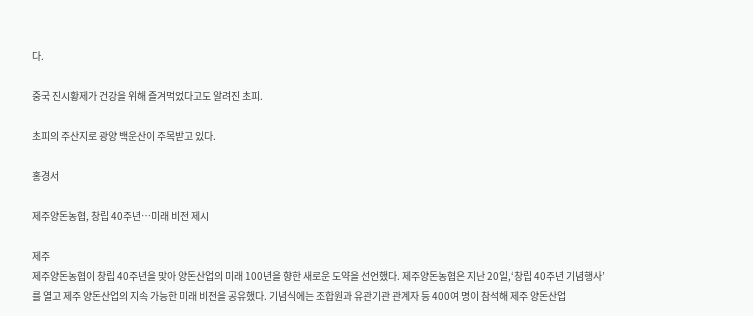다.

중국 진시황제가 건강을 위해 즐겨먹었다고도 알려진 초피.

초피의 주산지로 광양 백운산이 주목받고 있다.

홍경서

제주양돈농협, 창립 40주년…미래 비전 제시

제주
제주양돈농협이 창립 40주년을 맞아 양돈산업의 미래 100년을 향한 새로운 도약을 선언했다. 제주양돈농협은 지난 20일,‘창립 40주년 기념행사’를 열고 제주 양돈산업의 지속 가능한 미래 비전을 공유했다. 기념식에는 조합원과 유관기관 관계자 등 400여 명이 참석해 제주 양돈산업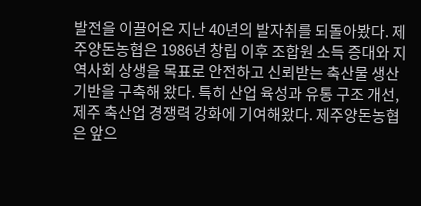발전을 이끌어온 지난 40년의 발자취를 되돌아봤다. 제주양돈농협은 1986년 창립 이후 조합원 소득 증대와 지역사회 상생을 목표로 안전하고 신뢰받는 축산물 생산 기반을 구축해 왔다. 특히 산업 육성과 유통 구조 개선, 제주 축산업 경쟁력 강화에 기여해왔다. 제주양돈농협은 앞으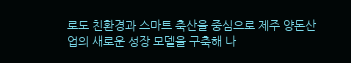로도 친환경과 스마트 축산을 중심으로 제주 양돈산업의 새로운 성장 모델을 구축해 나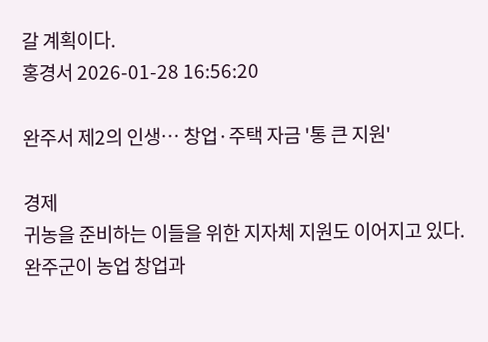갈 계획이다.
홍경서 2026-01-28 16:56:20

완주서 제2의 인생… 창업·주택 자금 '통 큰 지원'

경제
귀농을 준비하는 이들을 위한 지자체 지원도 이어지고 있다.완주군이 농업 창업과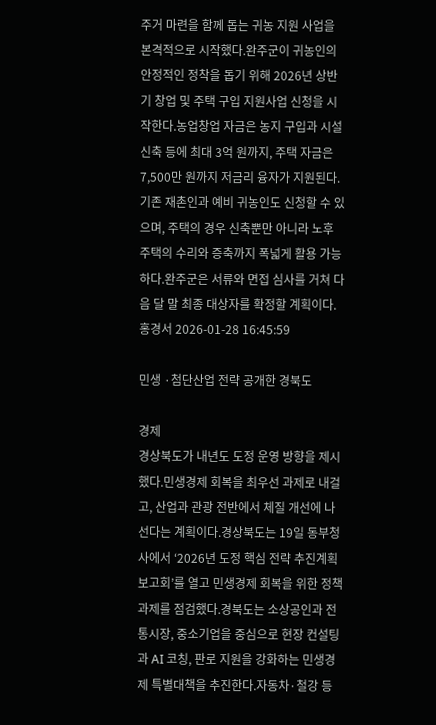주거 마련을 함께 돕는 귀농 지원 사업을 본격적으로 시작했다.완주군이 귀농인의 안정적인 정착을 돕기 위해 2026년 상반기 창업 및 주택 구입 지원사업 신청을 시작한다.농업창업 자금은 농지 구입과 시설 신축 등에 최대 3억 원까지, 주택 자금은 7,500만 원까지 저금리 융자가 지원된다.기존 재촌인과 예비 귀농인도 신청할 수 있으며, 주택의 경우 신축뿐만 아니라 노후 주택의 수리와 증축까지 폭넓게 활용 가능하다.완주군은 서류와 면접 심사를 거쳐 다음 달 말 최종 대상자를 확정할 계획이다.
홍경서 2026-01-28 16:45:59

민생 ·첨단산업 전략 공개한 경북도

경제
경상북도가 내년도 도정 운영 방향을 제시했다.민생경제 회복을 최우선 과제로 내걸고, 산업과 관광 전반에서 체질 개선에 나선다는 계획이다.경상북도는 19일 동부청사에서 ‘2026년 도정 핵심 전략 추진계획 보고회’를 열고 민생경제 회복을 위한 정책 과제를 점검했다.경북도는 소상공인과 전통시장, 중소기업을 중심으로 현장 컨설팅과 AI 코칭, 판로 지원을 강화하는 민생경제 특별대책을 추진한다.자동차·철강 등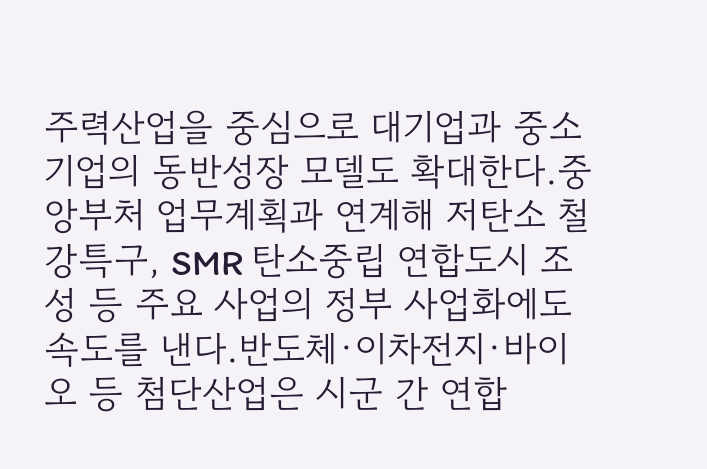주력산업을 중심으로 대기업과 중소기업의 동반성장 모델도 확대한다.중앙부처 업무계획과 연계해 저탄소 철강특구, SMR 탄소중립 연합도시 조성 등 주요 사업의 정부 사업화에도 속도를 낸다.반도체·이차전지·바이오 등 첨단산업은 시군 간 연합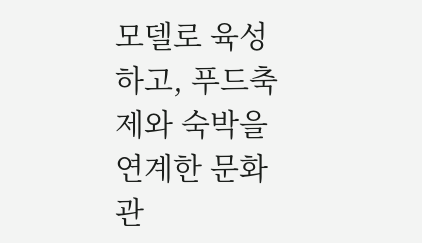모델로 육성하고, 푸드축제와 숙박을 연계한 문화관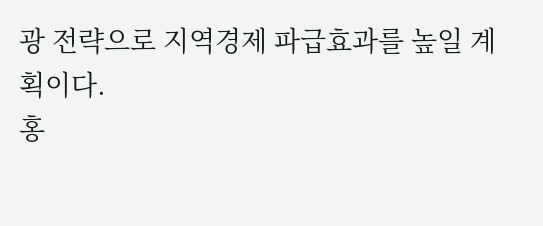광 전략으로 지역경제 파급효과를 높일 계획이다.
홍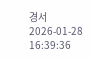경서 2026-01-28 16:39:36